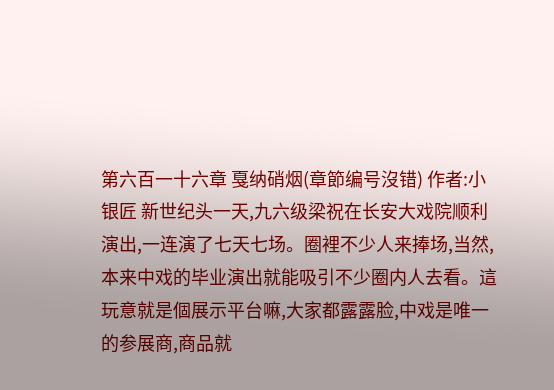第六百一十六章 戛纳硝烟(章節编号沒错) 作者:小银匠 新世纪头一天,九六级梁祝在长安大戏院顺利演出,一连演了七天七场。圈裡不少人来捧场,当然,本来中戏的毕业演出就能吸引不少圈内人去看。這玩意就是個展示平台嘛,大家都露露脸,中戏是唯一的参展商,商品就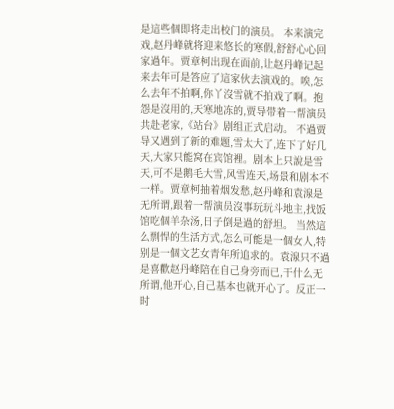是這些個即将走出校门的演员。 本来演完戏,赵丹峰就将迎来悠长的寒假,舒舒心心回家過年。贾章柯出现在面前,让赵丹峰记起来去年可是答应了這家伙去演戏的。唉,怎么去年不拍啊,你丫沒雪就不拍戏了啊。抱怨是沒用的,天寒地冻的,贾导带着一帮演员共赴老家,《站台》剧组正式启动。 不過贾导又遇到了新的难题,雪太大了,连下了好几天,大家只能窝在宾馆裡。剧本上只說是雪天,可不是鹅毛大雪,风雪连天,场景和剧本不一样。贾章柯抽着烟发愁,赵丹峰和袁湶是无所谓,跟着一帮演员沒事玩玩斗地主,找饭馆吃個羊杂汤,日子倒是過的舒坦。 当然這么剽悍的生活方式,怎么可能是一個女人,特别是一個文艺女青年所追求的。袁湶只不過是喜歡赵丹峰陪在自己身旁而已,干什么无所谓,他开心,自己基本也就开心了。反正一时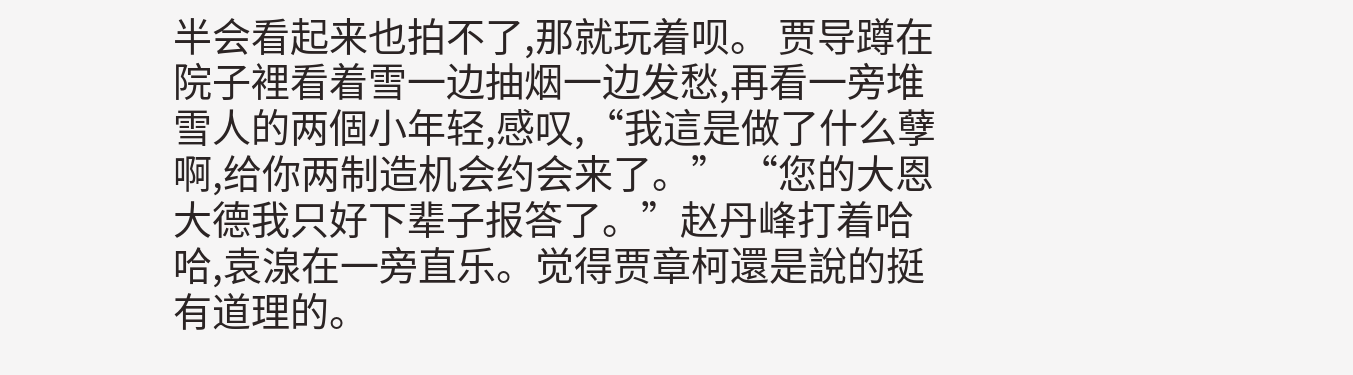半会看起来也拍不了,那就玩着呗。 贾导蹲在院子裡看着雪一边抽烟一边发愁,再看一旁堆雪人的两個小年轻,感叹,“我這是做了什么孽啊,给你两制造机会约会来了。” “您的大恩大德我只好下辈子报答了。”赵丹峰打着哈哈,袁湶在一旁直乐。觉得贾章柯還是說的挺有道理的。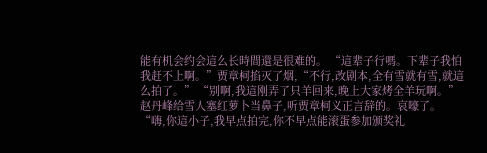能有机会约会這么长時間還是很难的。 “這辈子行嗎。下辈子我怕我赶不上啊。”贾章柯掐灭了烟,“不行,改剧本,全有雪就有雪,就這么拍了。” “别啊,我這刚弄了只羊回来,晚上大家烤全羊玩啊。”赵丹峰给雪人塞红萝卜当鼻子,听贾章柯义正言辞的。哀嚎了。 “嗨,你這小子,我早点拍完,你不早点能滚蛋参加颁奖礼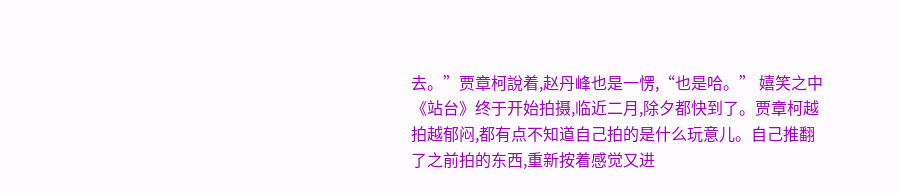去。”贾章柯說着,赵丹峰也是一愣,“也是哈。” 嬉笑之中《站台》终于开始拍摄,临近二月,除夕都快到了。贾章柯越拍越郁闷,都有点不知道自己拍的是什么玩意儿。自己推翻了之前拍的东西,重新按着感觉又进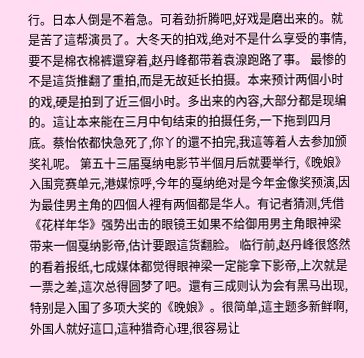行。日本人倒是不着急。可着劲折腾吧,好戏是磨出来的。就是苦了這帮演员了。大冬天的拍戏,绝对不是什么享受的事情,要不是棉衣棉裤還穿着,赵丹峰都带着袁湶跑路了事。 最惨的不是這货推翻了重拍,而是无故延长拍摄。本来预计两個小时的戏,硬是拍到了近三個小时。多出来的內容,大部分都是现编的。這让本来能在三月中旬结束的拍摄任务,一下拖到四月底。蔡怡侬都快急死了,你丫的還不拍完,我這等着人去参加颁奖礼呢。 第五十三届戛纳电影节半個月后就要举行,《晚娘》入围竞赛单元,港媒惊呼,今年的戛纳绝对是今年金像奖预演,因为最佳男主角的四個人裡有两個都是华人。有记者猜测,凭借《花样年华》强势出击的眼镜王如果不给御用男主角眼神梁带来一個戛纳影帝,估计要跟這货翻脸。 临行前,赵丹峰很悠然的看着报纸,七成媒体都觉得眼神梁一定能拿下影帝,上次就是一票之差,這次总得圆梦了吧。還有三成则认为会有黑马出现,特别是入围了多项大奖的《晚娘》。很简单,這主题多新鲜啊,外国人就好這口,這种猎奇心理,很容易让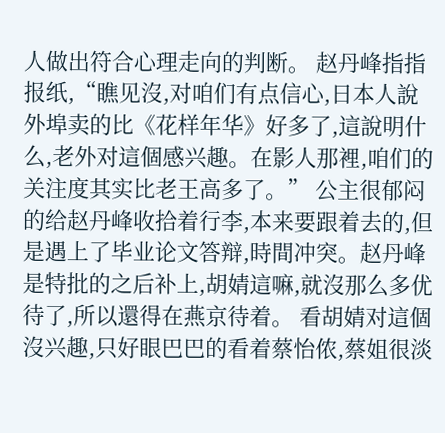人做出符合心理走向的判断。 赵丹峰指指报纸,“瞧见沒,对咱们有点信心,日本人說外埠卖的比《花样年华》好多了,這說明什么,老外对這個感兴趣。在影人那裡,咱们的关注度其实比老王高多了。” 公主很郁闷的给赵丹峰收拾着行李,本来要跟着去的,但是遇上了毕业论文答辩,時間冲突。赵丹峰是特批的之后补上,胡婧這嘛,就沒那么多优待了,所以還得在燕京待着。 看胡婧对這個沒兴趣,只好眼巴巴的看着蔡怡侬,蔡姐很淡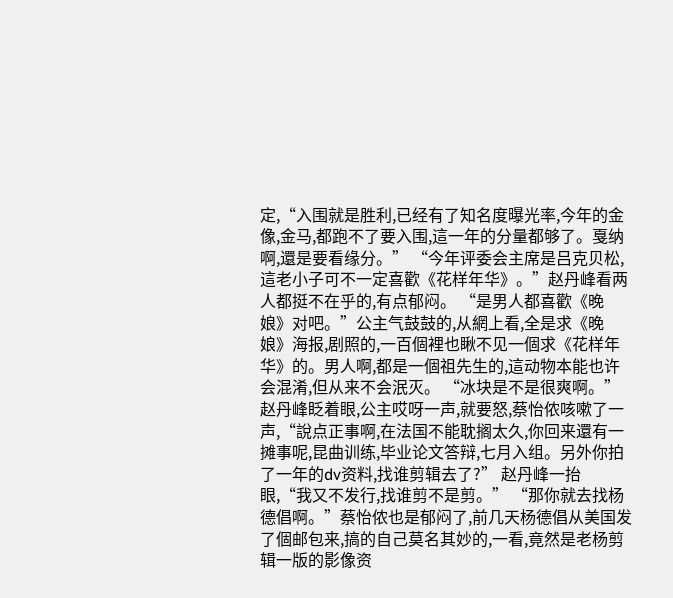定,“入围就是胜利,已经有了知名度曝光率,今年的金像,金马,都跑不了要入围,這一年的分量都够了。戛纳啊,還是要看缘分。” “今年评委会主席是吕克贝松,這老小子可不一定喜歡《花样年华》。”赵丹峰看两人都挺不在乎的,有点郁闷。 “是男人都喜歡《晚娘》对吧。”公主气鼓鼓的,从網上看,全是求《晚娘》海报,剧照的,一百個裡也瞅不见一個求《花样年华》的。男人啊,都是一個祖先生的,這动物本能也许会混淆,但从来不会泯灭。 “冰块是不是很爽啊。”赵丹峰眨着眼,公主哎呀一声,就要怒,蔡怡侬咳嗽了一声,“說点正事啊,在法国不能耽搁太久,你回来還有一摊事呢,昆曲训练,毕业论文答辩,七月入组。另外你拍了一年的dv资料,找谁剪辑去了?” 赵丹峰一抬眼,“我又不发行,找谁剪不是剪。” “那你就去找杨德倡啊。”蔡怡侬也是郁闷了,前几天杨德倡从美国发了個邮包来,搞的自己莫名其妙的,一看,竟然是老杨剪辑一版的影像资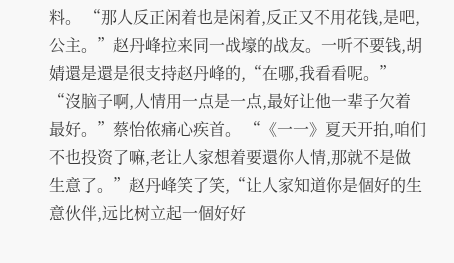料。 “那人反正闲着也是闲着,反正又不用花钱,是吧,公主。”赵丹峰拉来同一战壕的战友。一听不要钱,胡婧還是還是很支持赵丹峰的,“在哪,我看看呢。” “沒脑子啊,人情用一点是一点,最好让他一辈子欠着最好。”蔡怡侬痛心疾首。 “《一一》夏天开拍,咱们不也投资了嘛,老让人家想着要還你人情,那就不是做生意了。”赵丹峰笑了笑,“让人家知道你是個好的生意伙伴,远比树立起一個好好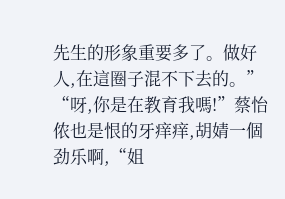先生的形象重要多了。做好人,在這圈子混不下去的。” “呀,你是在教育我嗎!”蔡怡侬也是恨的牙痒痒,胡婧一個劲乐啊,“姐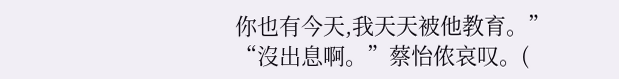你也有今天,我天天被他教育。” “沒出息啊。”蔡怡侬哀叹。(